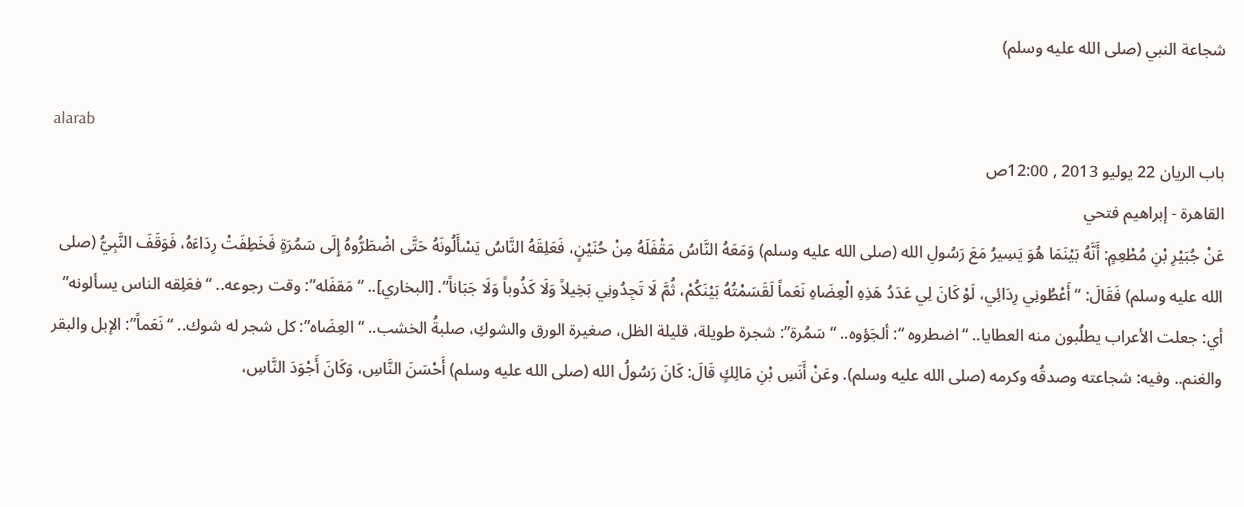شجاعة النبي (صلى الله عليه وسلم)

alarab
باب الريان 22 يوليو 2013 , 12:00ص
القاهرة - إبراهيم فتحي
عَنْ جُبَيْرِ بْنِ مُطْعِمٍ: أَنَّهُ بَيْنَمَا هُوَ يَسِيرُ مَعَ رَسُولِ الله (صلى الله عليه وسلم) وَمَعَهُ النَّاسُ مَقْفَلَهُ مِنْ حُنَيْنٍ، فَعَلِقَهُ النَّاسُ يَسْأَلُونَهُ حَتَّى اضْطَرُّوهُ إِلَى سَمُرَةٍ فَخَطِفَتْ رِدَاءَهُ، فَوَقَفَ النَّبِيُّ (صلى الله عليه وسلم) فَقَالَ: “أَعْطُونِي رِدَائِي، لَوْ كَانَ لِي عَدَدُ هَذِهِ الْعِضَاهِ نَعَماً لَقَسَمْتُهُ بَيْنَكُمْ، ثُمَّ لَا تَجِدُونِي بَخِيلاً وَلَا كَذُوباً وَلَا جَبَاناً”. [البخاري].. “مَقفَله”: وقت رجوعه.. “فعَلِقه الناس يسألونه” أي: جعلت الأعراب يطلُبون منه العطايا.. “اضطروه “: ألجَؤوه.. “سَمُرة”: شجرة طويلة، قليلة الظل، صغيرة الورق والشوكِ، صلبةُ الخشب.. “العِضَاه”: كل شجر له شوك.. “نَعَماً”: الإبل والبقر والغنم.. وفيه: شجاعته وصدقُه وكرمه (صلى الله عليه وسلم). وعَنْ أَنَسِ بْنِ مَالِكٍ قَالَ: كَانَ رَسُولُ الله (صلى الله عليه وسلم) أَحْسَنَ النَّاسِ، وَكَانَ أَجْوَدَ النَّاسِ،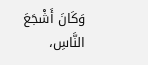وَكَانَ أَشْجَعَ النَّاسِ،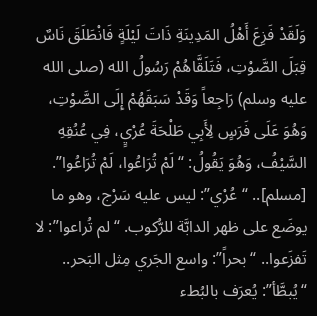وَلَقَدْ فَزِعَ أَهْلُ المَدِينَةِ ذَاتَ لَيْلَةٍ فَانْطَلَقَ نَاسٌ قِبَلَ الصَّوْتِ، فَتَلَقَّاهُمْ رَسُولُ الله (صلى الله عليه وسلم) رَاجِعاً وَقَدْ سَبَقَهُمْ إِلَى الصَّوْتِ، وَهُوَ عَلَى فَرَسٍ لِأَبِي طَلْحَةَ عُرْيٍ، فِي عُنُقِهِ السَّيْفُ، وَهُوَ يَقُولُ: “لَمْ تُرَاعُوا، لَمْ تُرَاعُوا”. [مسلم].. “عُرْي”: ليس عليه سَرْج، وهو ما يوضَع على ظهر الدابَّة للرُّكوب. “لم تُراعوا”: لا تَفزَعوا.. “بحراً”: واسع الجَري مِثل البَحر.. “يُبطَّأ”: يُعرَف بالبُطء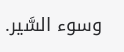وسوء السَّير.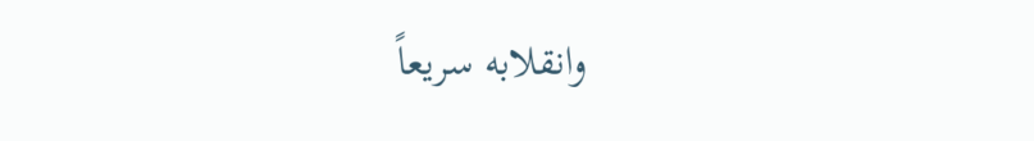وانقلابه سريعاً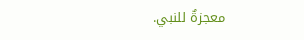معجزةٌ للنبي.